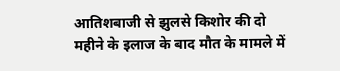आतिशबाजी से झुलसे किशोर की दो महीने के इलाज के बाद मौत के मामले में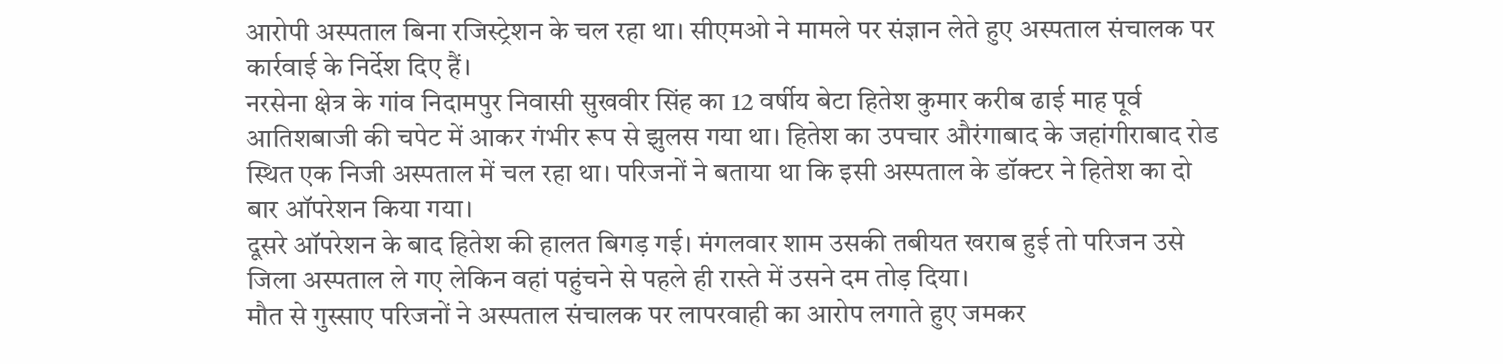आरोपी अस्पताल बिना रजिस्ट्रेशन के चल रहा था। सीएमओ ने मामले पर संज्ञान लेते हुए अस्पताल संचालक पर कार्रवाई के निर्देश दिए हैं।
नरसेना क्षेत्र के गांव निदामपुर निवासी सुखवीर सिंह का 12 वर्षीय बेटा हितेश कुमार करीब ढाई माह पूर्व आतिशबाजी की चपेट में आकर गंभीर रूप से झुलस गया था। हितेश का उपचार औरंगाबाद के जहांगीराबाद रोड स्थित एक निजी अस्पताल में चल रहा था। परिजनों ने बताया था कि इसी अस्पताल के डॉक्टर ने हितेश का दो बार ऑपरेशन किया गया।
दूसरे ऑपरेशन के बाद हितेश की हालत बिगड़ गई। मंगलवार शाम उसकी तबीयत खराब हुई तो परिजन उसे जिला अस्पताल ले गए लेकिन वहां पहुंचने से पहले ही रास्ते में उसने दम तोड़ दिया।
मौत से गुस्साए परिजनों ने अस्पताल संचालक पर लापरवाही का आरोप लगाते हुए जमकर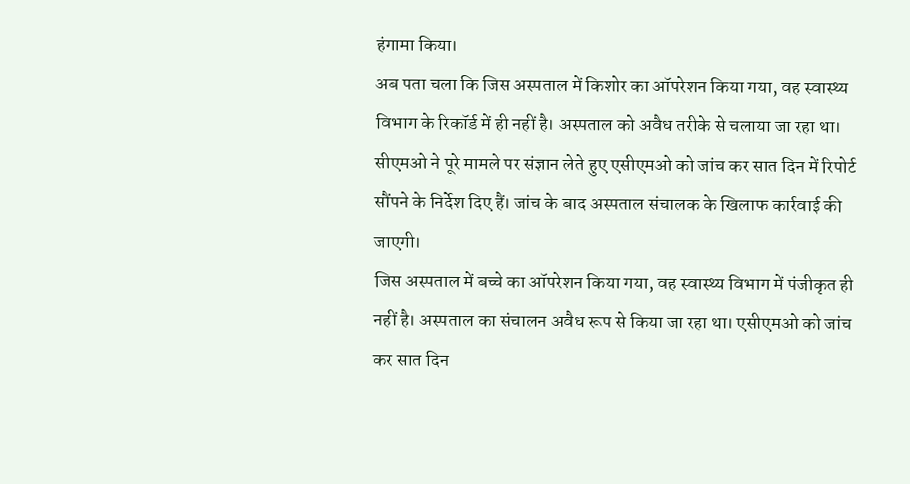हंगामा किया।
अब पता चला कि जिस अस्पताल में किशोर का ऑपरेशन किया गया, वह स्वास्थ्य विभाग के रिकॉर्ड में ही नहीं है। अस्पताल को अवैध तरीके से चलाया जा रहा था। सीएमओ ने पूरे मामले पर संज्ञान लेते हुए एसीएमओ को जांच कर सात दिन में रिपोर्ट सौंपने के निर्देश दिए हैं। जांच के बाद अस्पताल संचालक के खिलाफ कार्रवाई की जाएगी।
जिस अस्पताल में बच्चे का ऑपरेशन किया गया, वह स्वास्थ्य विभाग में पंजीकृत ही नहीं है। अस्पताल का संचालन अवैध रूप से किया जा रहा था। एसीएमओ को जांच कर सात दिन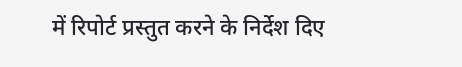में रिपोर्ट प्रस्तुत करने के निर्देश दिए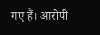गए हैं। आरोपी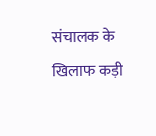संचालक के खिलाफ कड़ी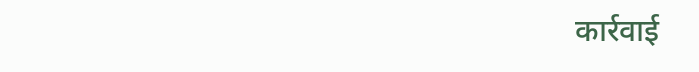कार्रवाई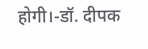होगी।-डॉ. दीपक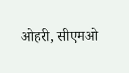ओहरी, सीएमओ